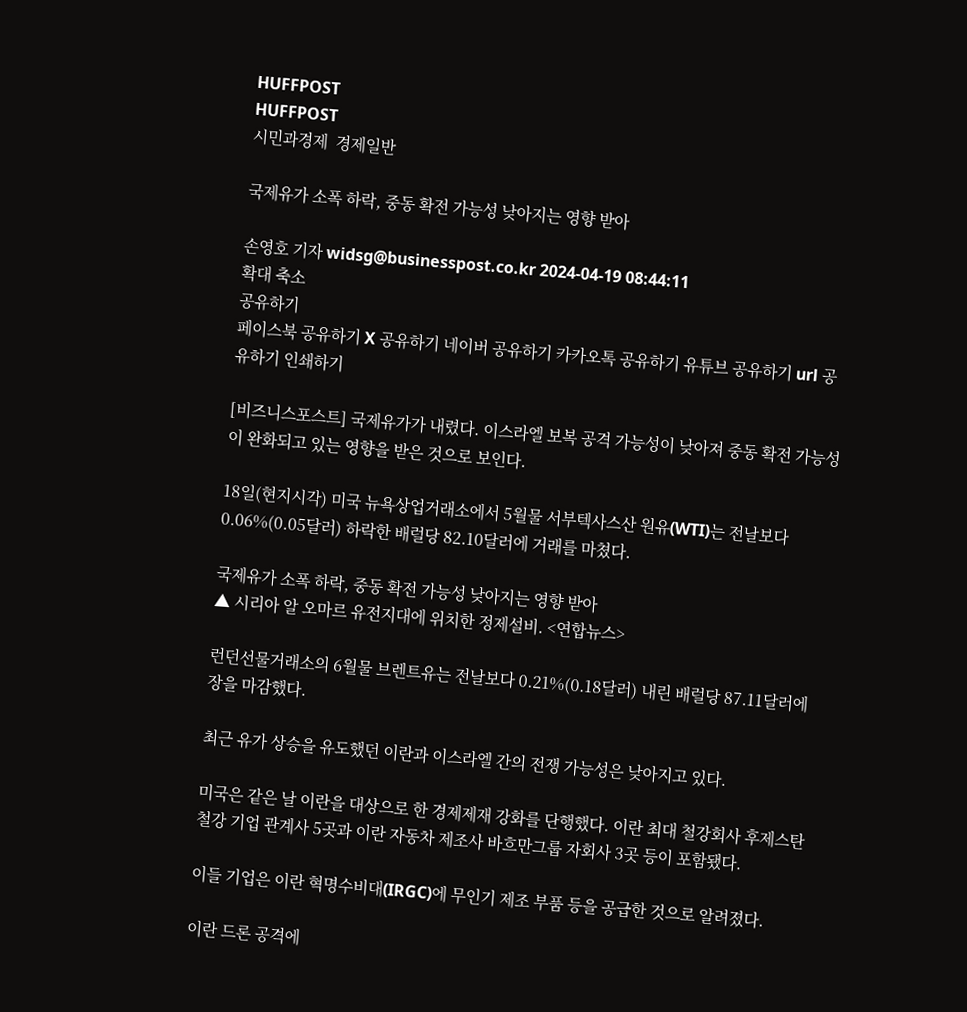HUFFPOST
HUFFPOST
시민과경제  경제일반

국제유가 소폭 하락, 중동 확전 가능성 낮아지는 영향 받아

손영호 기자 widsg@businesspost.co.kr 2024-04-19 08:44:11
확대 축소
공유하기
페이스북 공유하기 X 공유하기 네이버 공유하기 카카오톡 공유하기 유튜브 공유하기 url 공유하기 인쇄하기

[비즈니스포스트] 국제유가가 내렸다. 이스라엘 보복 공격 가능성이 낮아져 중동 확전 가능성이 완화되고 있는 영향을 받은 것으로 보인다.

18일(현지시각) 미국 뉴욕상업거래소에서 5월물 서부텍사스산 원유(WTI)는 전날보다 0.06%(0.05달러) 하락한 배럴당 82.10달러에 거래를 마쳤다.

국제유가 소폭 하락, 중동 확전 가능성 낮아지는 영향 받아
▲ 시리아 알 오마르 유전지대에 위치한 정제설비. <연합뉴스>

런던선물거래소의 6월물 브렌트유는 전날보다 0.21%(0.18달러) 내린 배럴당 87.11달러에 장을 마감했다.

최근 유가 상승을 유도했던 이란과 이스라엘 간의 전쟁 가능성은 낮아지고 있다.

미국은 같은 날 이란을 대상으로 한 경제제재 강화를 단행했다. 이란 최대 철강회사 후제스탄 철강 기업 관계사 5곳과 이란 자동차 제조사 바흐만그룹 자회사 3곳 등이 포함됐다.

이들 기업은 이란 혁명수비대(IRGC)에 무인기 제조 부품 등을 공급한 것으로 알려졌다.

이란 드론 공격에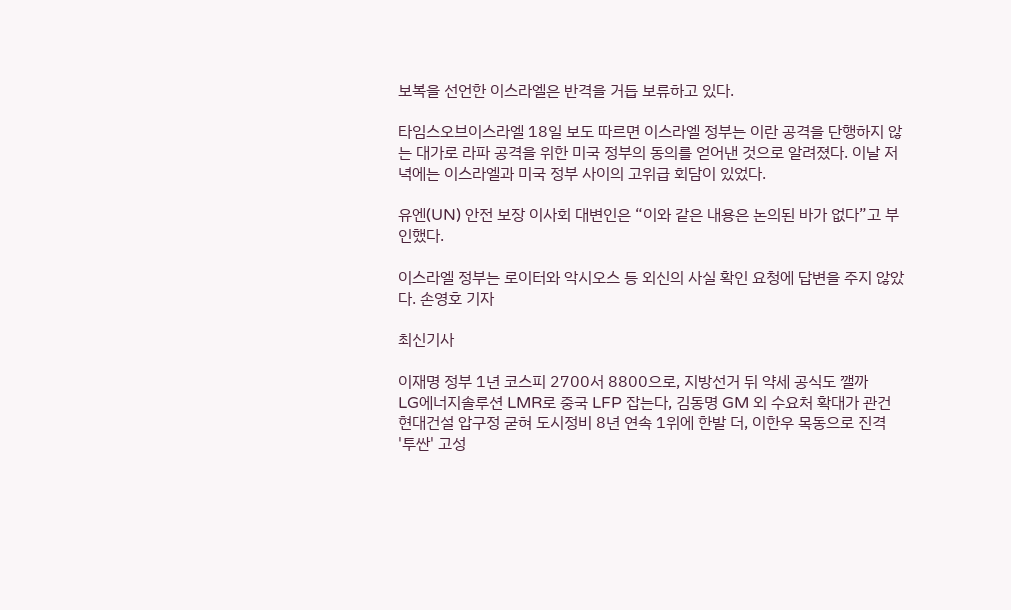보복을 선언한 이스라엘은 반격을 거듭 보류하고 있다.

타임스오브이스라엘 18일 보도 따르면 이스라엘 정부는 이란 공격을 단행하지 않는 대가로 라파 공격을 위한 미국 정부의 동의를 얻어낸 것으로 알려졌다. 이날 저녁에는 이스라엘과 미국 정부 사이의 고위급 회담이 있었다.

유엔(UN) 안전 보장 이사회 대변인은 “이와 같은 내용은 논의된 바가 없다”고 부인했다.

이스라엘 정부는 로이터와 악시오스 등 외신의 사실 확인 요청에 답변을 주지 않았다. 손영호 기자

최신기사

이재명 정부 1년 코스피 2700서 8800으로, 지방선거 뒤 약세 공식도 깰까
LG에너지솔루션 LMR로 중국 LFP 잡는다, 김동명 GM 외 수요처 확대가 관건
현대건설 압구정 굳혀 도시정비 8년 연속 1위에 한발 더, 이한우 목동으로 진격
'투싼' 고성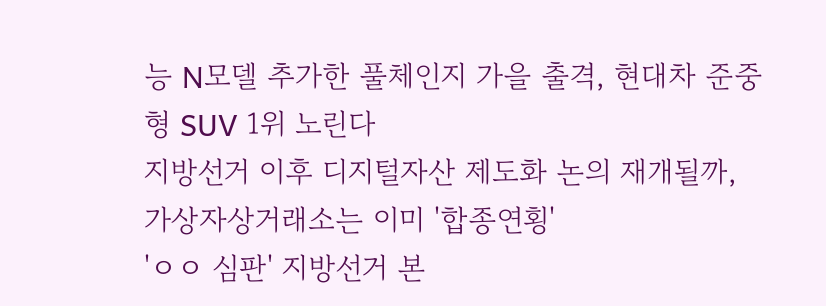능 N모델 추가한 풀체인지 가을 출격, 현대차 준중형 SUV 1위 노린다
지방선거 이후 디지털자산 제도화 논의 재개될까, 가상자상거래소는 이미 '합종연횡'
'ㅇㅇ 심판' 지방선거 본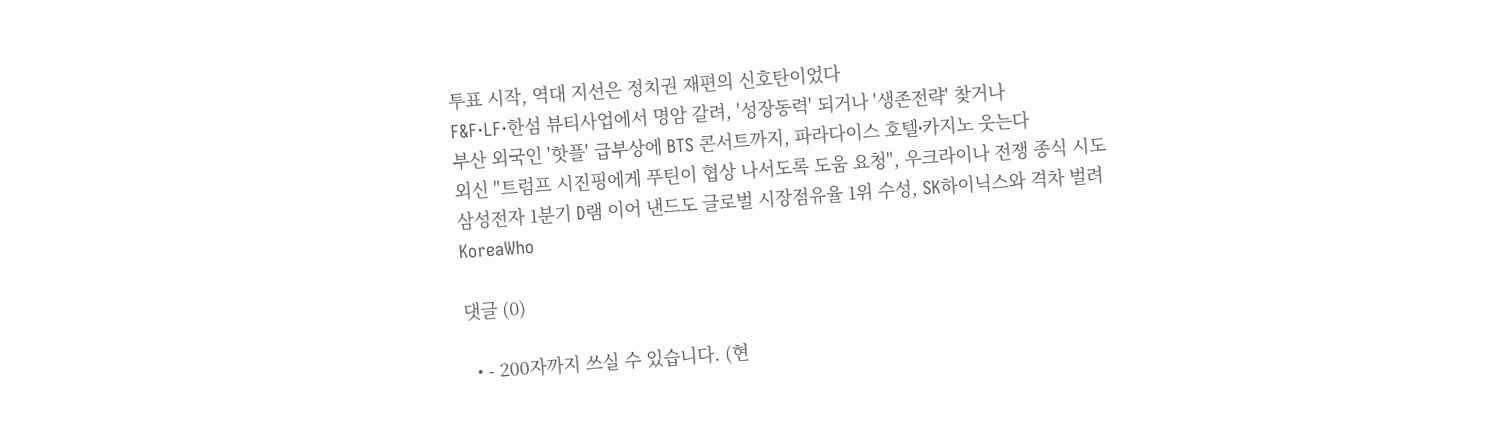투표 시작, 역대 지선은 정치권 재편의 신호탄이었다
F&F·LF·한섬 뷰티사업에서 명암 갈려, '성장동력' 되거나 '생존전략' 찾거나
부산 외국인 '핫플' 급부상에 BTS 콘서트까지, 파라다이스 호텔ᐧ카지노 웃는다
외신 "트럼프 시진핑에게 푸틴이 협상 나서도록 도움 요청", 우크라이나 전쟁 종식 시도
삼성전자 1분기 D램 이어 낸드도 글로벌 시장점유율 1위 수성, SK하이닉스와 격차 벌려
KoreaWho

댓글 (0)

  • - 200자까지 쓰실 수 있습니다. (현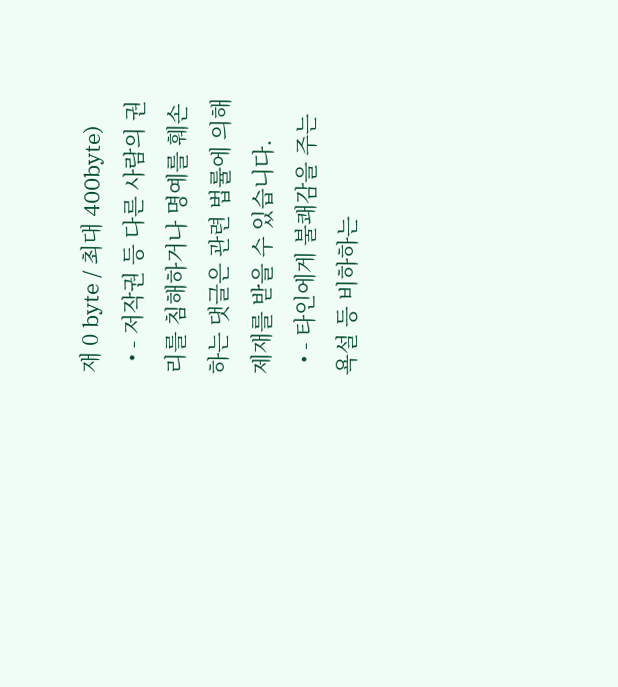재 0 byte / 최대 400byte)
  • - 저작권 등 다른 사람의 권리를 침해하거나 명예를 훼손하는 댓글은 관련 법률에 의해 제재를 받을 수 있습니다.
  • - 타인에게 불쾌감을 주는 욕설 등 비하하는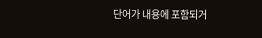단어가 내용에 포함되거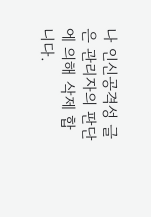나 인신공격성 글은 관리자의 판단에 의해 삭제 합니다.